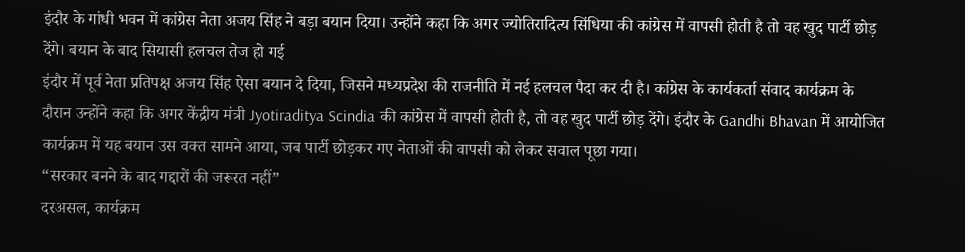इंदौर के गांधी भवन में कांग्रेस नेता अजय सिंह ने बड़ा बयान दिया। उन्होंने कहा कि अगर ज्योतिरादित्य सिंधिया की कांग्रेस में वापसी होती है तो वह खुद पार्टी छोड़ देंगे। बयान के बाद सियासी हलचल तेज हो गई
इंदौर में पूर्व नेता प्रतिपक्ष अजय सिंह ऐसा बयान दे दिया, जिसने मध्यप्रदेश की राजनीति में नई हलचल पैदा कर दी है। कांग्रेस के कार्यकर्ता संवाद कार्यक्रम के दौरान उन्होंने कहा कि अगर केंद्रीय मंत्री Jyotiraditya Scindia की कांग्रेस में वापसी होती है, तो वह खुद पार्टी छोड़ देंगे। इंदौर के Gandhi Bhavan में आयोजित कार्यक्रम में यह बयान उस वक्त सामने आया, जब पार्टी छोड़कर गए नेताओं की वापसी को लेकर सवाल पूछा गया।
“सरकार बनने के बाद गद्दारों की जरूरत नहीं”
दरअसल, कार्यक्रम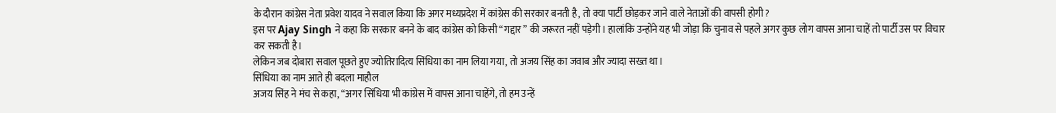के दौरान कांग्रेस नेता प्रवेश यादव ने सवाल किया कि अगर मध्यप्रदेश में कांग्रेस की सरकार बनती है, तो क्या पार्टी छोड़कर जाने वाले नेताओं की वापसी होगी?
इस पर Ajay Singh ने कहा कि सरकार बनने के बाद कांग्रेस को किसी “गद्दार” की जरूरत नहीं पड़ेगी। हालांकि उन्होंने यह भी जोड़ा कि चुनाव से पहले अगर कुछ लोग वापस आना चाहें तो पार्टी उस पर विचार कर सकती है।
लेकिन जब दोबारा सवाल पूछते हुए ज्योतिरादित्य सिंधिया का नाम लिया गया, तो अजय सिंह का जवाब और ज्यादा सख्त था।
सिंधिया का नाम आते ही बदला माहौल
अजय सिंह ने मंच से कहा, “अगर सिंधिया भी कांग्रेस में वापस आना चाहेंगे, तो हम उन्हें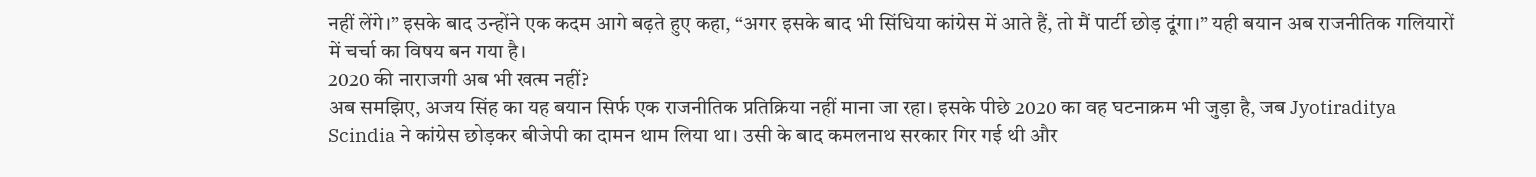नहीं लेंगे।” इसके बाद उन्होंने एक कदम आगे बढ़ते हुए कहा, “अगर इसके बाद भी सिंधिया कांग्रेस में आते हैं, तो मैं पार्टी छोड़ दूंगा।” यही बयान अब राजनीतिक गलियारों में चर्चा का विषय बन गया है।
2020 की नाराजगी अब भी खत्म नहीं?
अब समझिए, अजय सिंह का यह बयान सिर्फ एक राजनीतिक प्रतिक्रिया नहीं माना जा रहा। इसके पीछे 2020 का वह घटनाक्रम भी जुड़ा है, जब Jyotiraditya Scindia ने कांग्रेस छोड़कर बीजेपी का दामन थाम लिया था। उसी के बाद कमलनाथ सरकार गिर गई थी और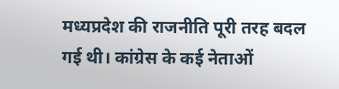मध्यप्रदेश की राजनीति पूरी तरह बदल गई थी। कांग्रेस के कई नेताओं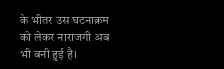के भीतर उस घटनाक्रम को लेकर नाराजगी अब भी बनी हुई है।